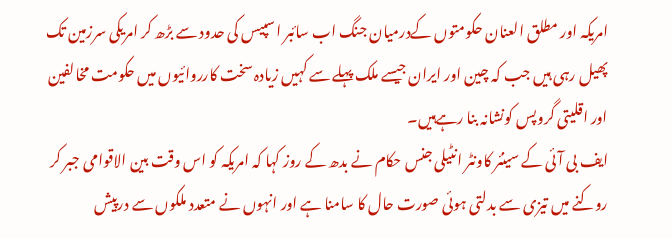امریکہ اور مطلق العنان حکومتوں کےدرمیان جنگ اب سائبر اسپیس کی حدود سے بڑھ کر امریکی سرزمین تک پھیل رہی ہیں جب کہ چین اور ایران جیسے ملک پہلے سے کہیں زیادہ سخت کارروائیوں میں حکومت مخالفین اور اقلیتی گروپس کونشانہ بنا رہےہیں۔
ایف بی آئی کے سینئر کاونٹر انٹیلی جنس حکام نے بدھ کے روز کہا کہ امریکہ کو اس وقت بین الاقوامی جبر کر روکنے میں تیزی سے بدلتی ہوئی صورت حال کا سامنا ہے اور انہوں نے متعدد ملکوں سے درپیش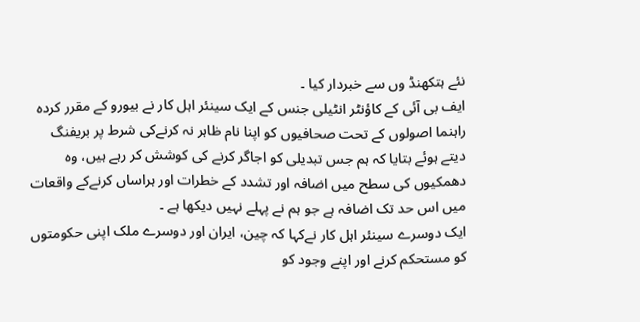نئے ہتکھنڈ وں سے خبردار کیا ۔
ایف بی آئی کے کاؤنٹر انٹیلی جنس کے ایک سینئر اہل کار نے بیورو کے مقرر کردہ راہنما اصولوں کے تحت صحافیوں کو اپنا نام ظاہر نہ کرنےکی شرط پر بریفنگ دیتے ہوئے بتایا کہ ہم جس تبدیلی کو اجاگر کرنے کی کوشش کر رہے ہیں، وہ دھمکیوں کی سطح میں اضافہ اور تشدد کے خطرات اور ہراساں کرنےکے واقعات میں اس حد تک اضافہ ہے جو ہم نے پہلے نہیں دیکھا ہے ۔
ایک دوسرے سینئر اہل کار نےکہا کہ چین، ایران اور دوسرے ملک اپنی حکومتوں کو مستحکم کرنے اور اپنے وجود کو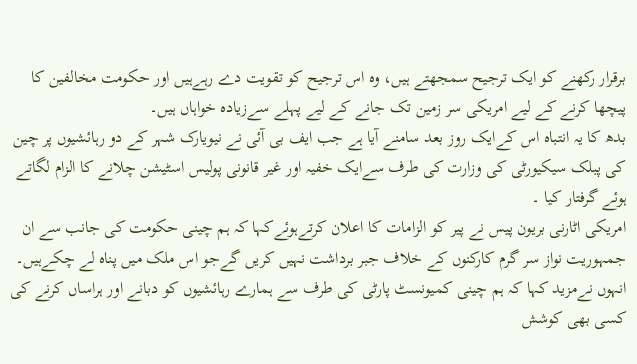برقرار رکھنے کو ایک ترجیح سمجھتے ہیں، وہ اس ترجیح کو تقویت دے رہےہیں اور حکومت مخالفین کا پیچھا کرنے کے لیے امریکی سر زمین تک جانے کے لیے پہلے سےزیادہ خواہاں ہیں۔
بدھ کا یہ انتباہ اس کےایک روز بعد سامنے آیا ہے جب ایف بی آئی نے نیویارک شہر کے دو رہائشیوں پر چین کی پبلک سیکیورٹی کی وزارت کی طرف سےایک خفیہ اور غیر قانونی پولیس اسٹیشن چلانے کا الزام لگاتے ہوئے گرفتار کیا ۔
امریکی اٹارنی بریون پیس نے پیر کو الزامات کا اعلان کرتےہوئےکہا کہ ہم چینی حکومت کی جانب سے ان جمہوریت نواز سر گرم کارکنوں کے خلاف جبر برداشت نہیں کریں گےجو اس ملک میں پناہ لے چکےہیں۔ انہوں نےمزید کہا کہ ہم چینی کمیونسٹ پارٹی کی طرف سے ہمارے رہائشیوں کو دبانے اور ہراساں کرنے کی کسی بھی کوشش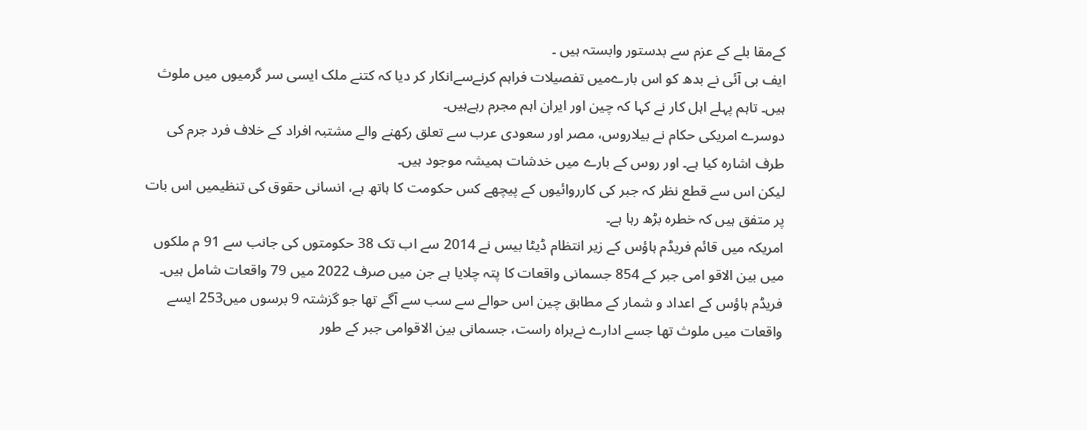کےمقا بلے کے عزم سے بدستور وابستہ ہیں ۔
ایف بی آئی نے بدھ کو اس بارےمیں تفصیلات فراہم کرنےسےانکار کر دیا کہ کتنے ملک ایسی سر گرمیوں میں ملوث ہیں۔ تاہم پہلے اہل کار نے کہا کہ چین اور ایران اہم مجرم رہےہیں۔
دوسرے امریکی حکام نے بیلاروس، مصر اور سعودی عرب سے تعلق رکھنے والے مشتبہ افراد کے خلاف فرد جرم کی طرف اشارہ کیا ہے۔ اور روس کے بارے میں خدشات ہمیشہ موجود ہیں۔
لیکن اس سے قطع نظر کہ جبر کی کارروائیوں کے پیچھے کس حکومت کا ہاتھ ہے، انسانی حقوق کی تنظیمیں اس بات پر متفق ہیں کہ خطرہ بڑھ رہا ہے۔
امریکہ میں قائم فریڈم ہاؤس کے زیر انتظام ڈیٹا بیس نے 2014 سے اب تک 38 حکومتوں کی جانب سے 91 م ملکوں میں بین الاقو امی جبر کے 854 جسمانی واقعات کا پتہ چلایا ہے جن میں صرف 2022 میں 79 واقعات شامل ہیں۔
فریڈم ہاؤس کے اعداد و شمار کے مطابق چین اس حوالے سے سب سے آگے تھا جو گزشتہ 9 برسوں میں253 ایسے واقعات میں ملوث تھا جسے ادارے نےبراہ راست، جسمانی بین الاقوامی جبر کے طور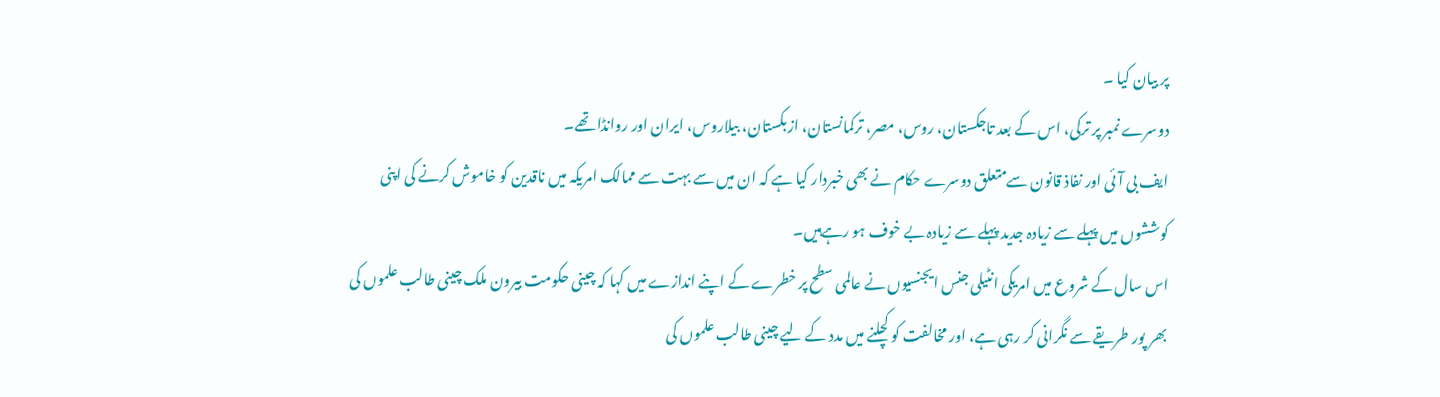پر بیان کیا ۔
دوسرے نمبر پر ترکی، اس کے بعد تاجکستان، روس، مصر، ترکمانستان، ازبکستان، بیلاروس، ایران اور روانڈا تھے۔
ایف بی آئی اور نفاذ قانون سےمتعلق دوسرے حکام نے بھی خبردار کیا ہے کہ ان میں سے بہت سے ممالک امریکہ میں ناقدین کو خاموش کرنے کی اپنی کوششوں میں پہلے سے زیادہ جدید پہلے سے زیادہ بے خوف ہو رہےہیں۔
اس سال کے شروع میں امریکی انٹیلی جنس ایجنسیوں نے عالمی سطح پر خطرے کے اپنے اندازے میں کہا کہ چینی حکومت بیرون ملک چینی طالب علموں کی بھر پور طریقے سے نگرانی کر رہی ہے، اور مخالفت کو کچلنے میں مدد کے لیے چینی طالب علموں کی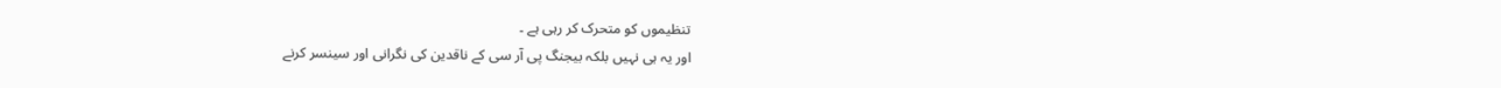تنظیموں کو متحرک کر رہی ہے ۔
اور یہ ہی نہیں بلکہ بیجنگ پی آر سی کے ناقدین کی نگرانی اور سینسر کرنے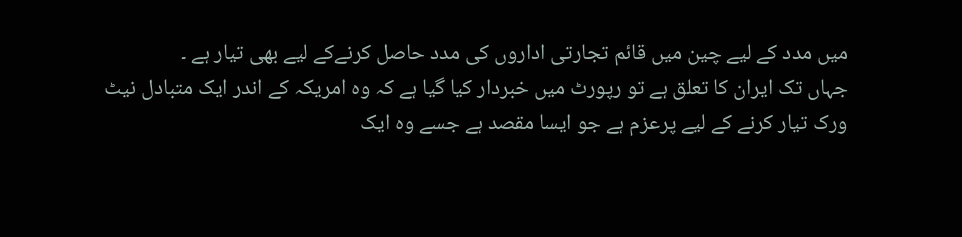میں مدد کے لیے چین میں قائم تجارتی اداروں کی مدد حاصل کرنےکے لیے بھی تیار ہے ۔
جہاں تک ایران کا تعلق ہے تو رپورٹ میں خبردار کیا گیا ہے کہ وہ امریکہ کے اندر ایک متبادل نیٹ ورک تیار کرنے کے لیے پرعزم ہے جو ایسا مقصد ہے جسے وہ ایک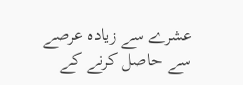عشرے سے زیادہ عرصے سے حاصل کرنے کے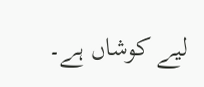لیے کوشاں ہے۔